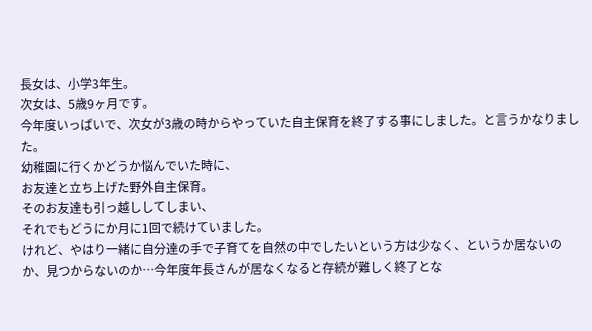長女は、小学3年生。
次女は、5歳9ヶ月です。
今年度いっぱいで、次女が3歳の時からやっていた自主保育を終了する事にしました。と言うかなりました。
幼稚園に行くかどうか悩んでいた時に、
お友達と立ち上げた野外自主保育。
そのお友達も引っ越ししてしまい、
それでもどうにか月に1回で続けていました。
けれど、やはり一緒に自分達の手で子育てを自然の中でしたいという方は少なく、というか居ないのか、見つからないのか…今年度年長さんが居なくなると存続が難しく終了とな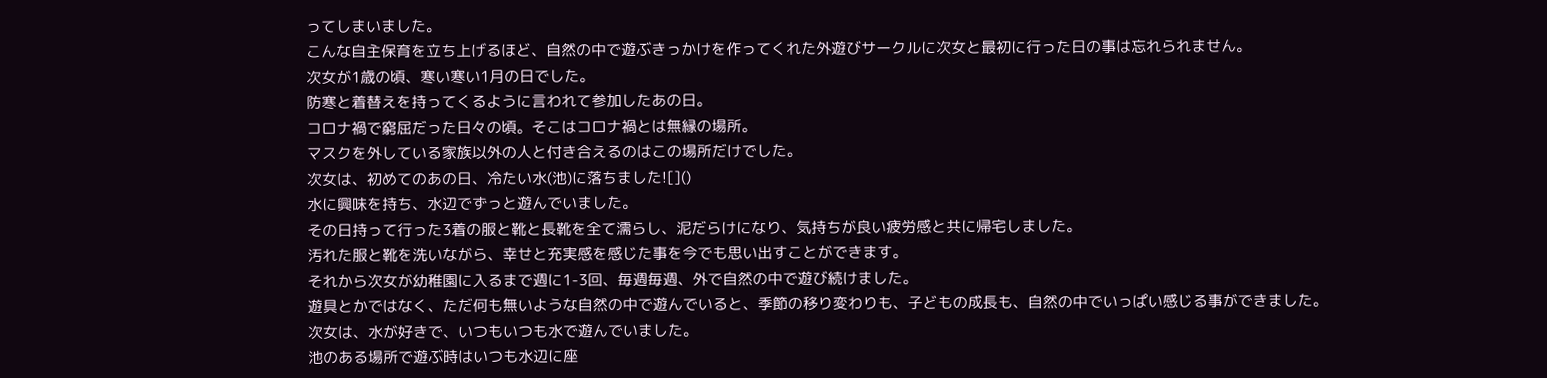ってしまいました。
こんな自主保育を立ち上げるほど、自然の中で遊ぶきっかけを作ってくれた外遊びサークルに次女と最初に行った日の事は忘れられません。
次女が1歳の頃、寒い寒い1月の日でした。
防寒と着替えを持ってくるように言われて参加したあの日。
コロナ禍で窮屈だった日々の頃。そこはコロナ禍とは無縁の場所。
マスクを外している家族以外の人と付き合えるのはこの場所だけでした。
次女は、初めてのあの日、冷たい水(池)に落ちました![]()
水に興味を持ち、水辺でずっと遊んでいました。
その日持って行った3着の服と靴と長靴を全て濡らし、泥だらけになり、気持ちが良い疲労感と共に帰宅しました。
汚れた服と靴を洗いながら、幸せと充実感を感じた事を今でも思い出すことができます。
それから次女が幼稚園に入るまで週に1-3回、毎週毎週、外で自然の中で遊び続けました。
遊具とかではなく、ただ何も無いような自然の中で遊んでいると、季節の移り変わりも、子どもの成長も、自然の中でいっぱい感じる事ができました。
次女は、水が好きで、いつもいつも水で遊んでいました。
池のある場所で遊ぶ時はいつも水辺に座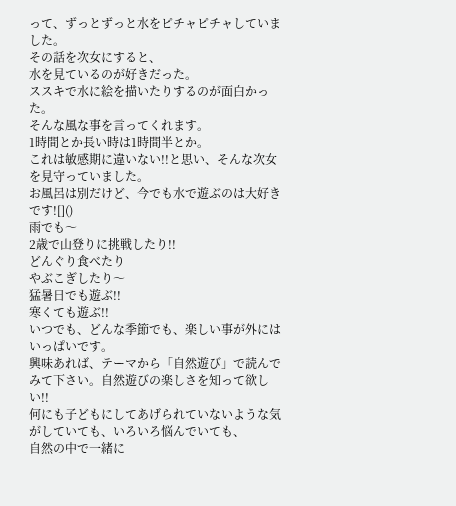って、ずっとずっと水をピチャピチャしていました。
その話を次女にすると、
水を見ているのが好きだった。
ススキで水に絵を描いたりするのが面白かった。
そんな風な事を言ってくれます。
1時間とか長い時は1時間半とか。
これは敏感期に違いない!!と思い、そんな次女を見守っていました。
お風呂は別だけど、今でも水で遊ぶのは大好きです![]()
雨でも〜
2歳で山登りに挑戦したり!!
どんぐり食べたり
やぶこぎしたり〜
猛暑日でも遊ぶ!!
寒くても遊ぶ!!
いつでも、どんな季節でも、楽しい事が外にはいっぱいです。
興味あれば、テーマから「自然遊び」で読んでみて下さい。自然遊びの楽しさを知って欲しい!!
何にも子どもにしてあげられていないような気がしていても、いろいろ悩んでいても、
自然の中で一緒に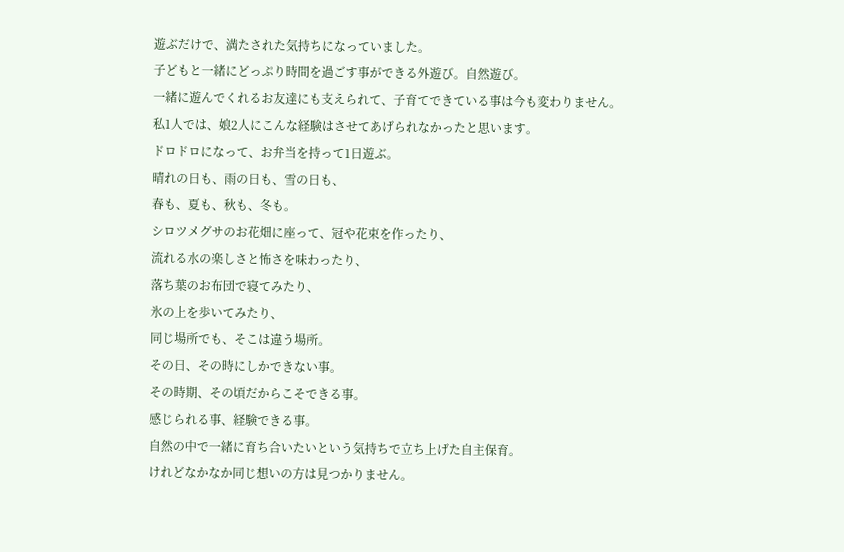遊ぶだけで、満たされた気持ちになっていました。
子どもと一緒にどっぷり時間を過ごす事ができる外遊び。自然遊び。
一緒に遊んでくれるお友達にも支えられて、子育てできている事は今も変わりません。
私1人では、娘2人にこんな経験はさせてあげられなかったと思います。
ドロドロになって、お弁当を持って1日遊ぶ。
晴れの日も、雨の日も、雪の日も、
春も、夏も、秋も、冬も。
シロツメグサのお花畑に座って、冠や花束を作ったり、
流れる水の楽しさと怖さを味わったり、
落ち葉のお布団で寝てみたり、
氷の上を歩いてみたり、
同じ場所でも、そこは違う場所。
その日、その時にしかできない事。
その時期、その頃だからこそできる事。
感じられる事、経験できる事。
自然の中で一緒に育ち合いたいという気持ちで立ち上げた自主保育。
けれどなかなか同じ想いの方は見つかりません。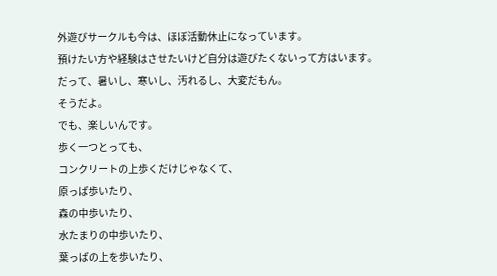外遊びサークルも今は、ほぼ活動休止になっています。
預けたい方や経験はさせたいけど自分は遊びたくないって方はいます。
だって、暑いし、寒いし、汚れるし、大変だもん。
そうだよ。
でも、楽しいんです。
歩く一つとっても、
コンクリートの上歩くだけじゃなくて、
原っぱ歩いたり、
森の中歩いたり、
水たまりの中歩いたり、
葉っぱの上を歩いたり、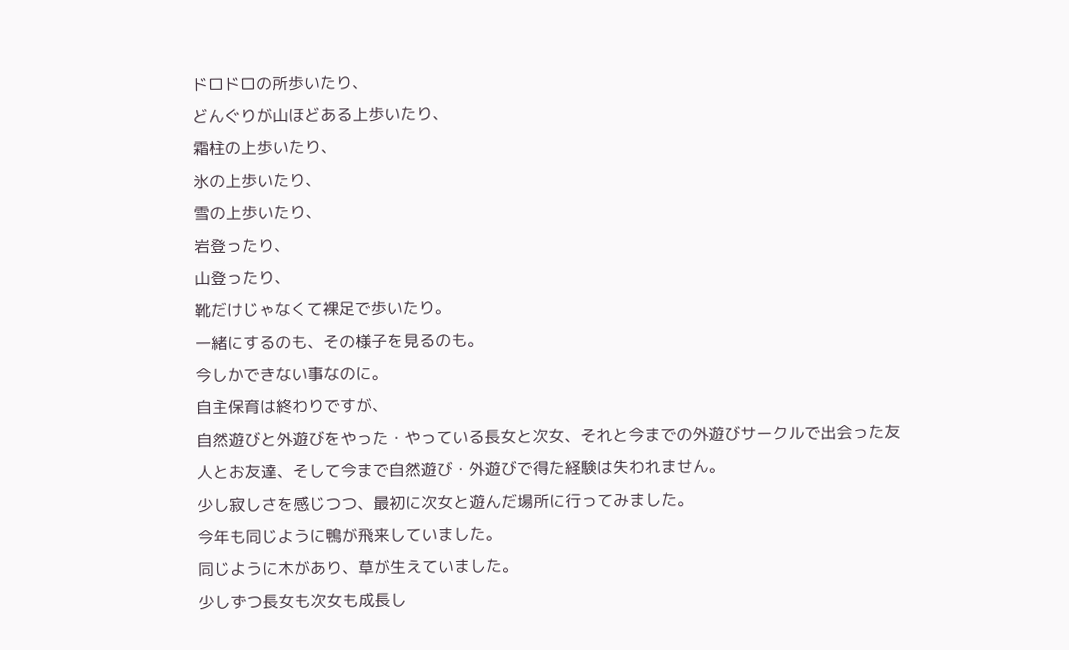ドロドロの所歩いたり、
どんぐりが山ほどある上歩いたり、
霜柱の上歩いたり、
氷の上歩いたり、
雪の上歩いたり、
岩登ったり、
山登ったり、
靴だけじゃなくて裸足で歩いたり。
一緒にするのも、その様子を見るのも。
今しかできない事なのに。
自主保育は終わりですが、
自然遊びと外遊びをやった・やっている長女と次女、それと今までの外遊びサークルで出会った友人とお友達、そして今まで自然遊び・外遊びで得た経験は失われません。
少し寂しさを感じつつ、最初に次女と遊んだ場所に行ってみました。
今年も同じように鴨が飛来していました。
同じように木があり、草が生えていました。
少しずつ長女も次女も成長し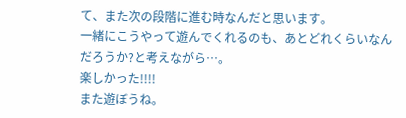て、また次の段階に進む時なんだと思います。
一緒にこうやって遊んでくれるのも、あとどれくらいなんだろうか?と考えながら…。
楽しかった!!!!
また遊ぼうね。